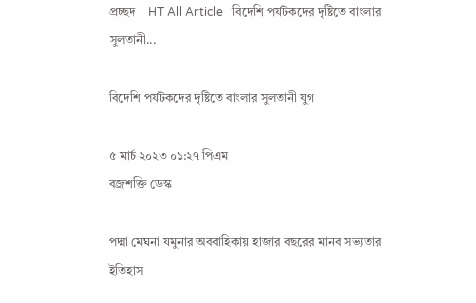প্রচ্ছদ    HT All Article   বিদেশি পর্যটকদের দৃষ্টিতে বাংলার সুলতানী...

বিদেশি পর্যটকদের দৃষ্টিতে বাংলার সুলতানী যুগ

৫ মার্চ ২০২৩ ০১:২৭ পিএম
বজ্রশক্তি ডেস্ক

পদ্মা মেঘনা যমুনার অববাহিকায় হাজার বছরের মানব সভ্যতার ইতিহাস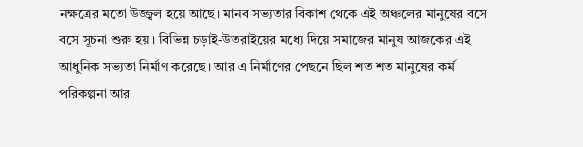নক্ষত্রের মতো উজ্জ্বল হয়ে আছে। মানব সভ্যতার বিকাশ থেকে এই অঞ্চলের মানুষের বসে বসে সূচনা শুরু হয়। বিভিন্ন চড়াই-উতরাইয়ের মধ্যে দিয়ে সমাজের মানুষ আজকের এই আধুনিক সভ্যতা নির্মাণ করেছে। আর এ নির্মাণের পেছনে ছিল শত শত মানুষের কর্ম পরিকল্পনা আর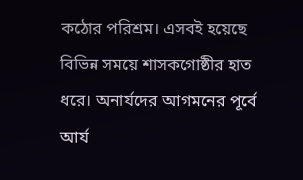কঠোর পরিশ্রম। এসবই হয়েছে বিভিন্ন সময়ে শাসকগোষ্ঠীর হাত ধরে। অনার্যদের আগমনের পূর্বে আর্য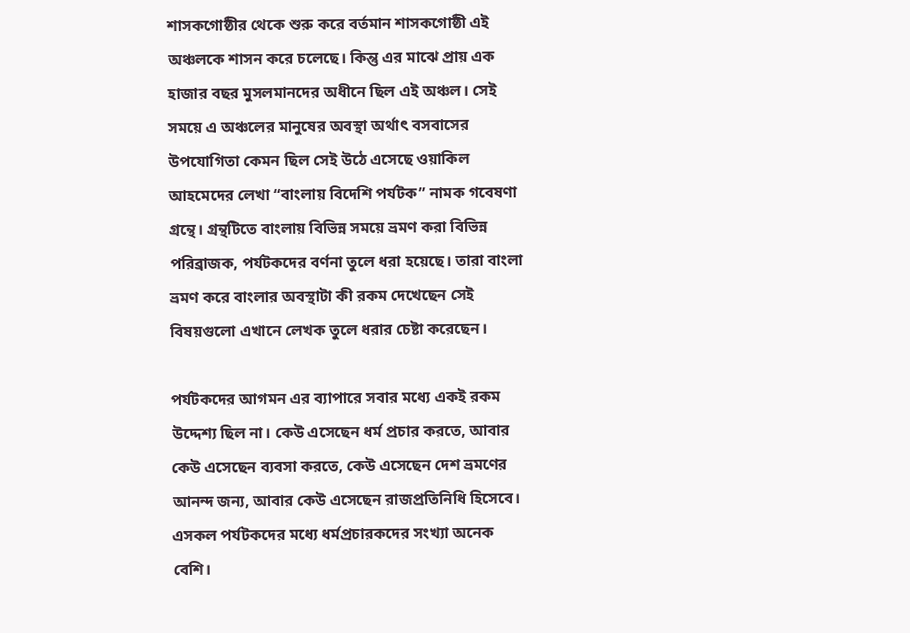শাসকগোষ্ঠীর থেকে শুরু করে বর্তমান শাসকগোষ্ঠী এই অঞ্চলকে শাসন করে চলেছে। কিন্তু এর মাঝে প্রায় এক হাজার বছর মুসলমানদের অধীনে ছিল এই অঞ্চল। সেই সময়ে এ অঞ্চলের মানুষের অবস্থা অর্থাৎ বসবাসের উপযোগিতা কেমন ছিল সেই উঠে এসেছে ওয়াকিল আহমেদের লেখা “বাংলায় বিদেশি পর্যটক” নামক গবেষণা গ্রন্থে। গ্রন্থটিতে বাংলায় বিভিন্ন সময়ে ভ্রমণ করা বিভিন্ন পরিব্রাজক, পর্যটকদের বর্ণনা তুলে ধরা হয়েছে। তারা বাংলা ভ্রমণ করে বাংলার অবস্থাটা কী রকম দেখেছেন সেই বিষয়গুলো এখানে লেখক তুলে ধরার চেষ্টা করেছেন।

পর্যটকদের আগমন এর ব্যাপারে সবার মধ্যে একই রকম উদ্দেশ্য ছিল না। কেউ এসেছেন ধর্ম প্রচার করতে, আবার কেউ এসেছেন ব্যবসা করতে, কেউ এসেছেন দেশ ভ্রমণের আনন্দ জন্য, আবার কেউ এসেছেন রাজপ্রতিনিধি হিসেবে। এসকল পর্যটকদের মধ্যে ধর্মপ্রচারকদের সংখ্যা অনেক বেশি।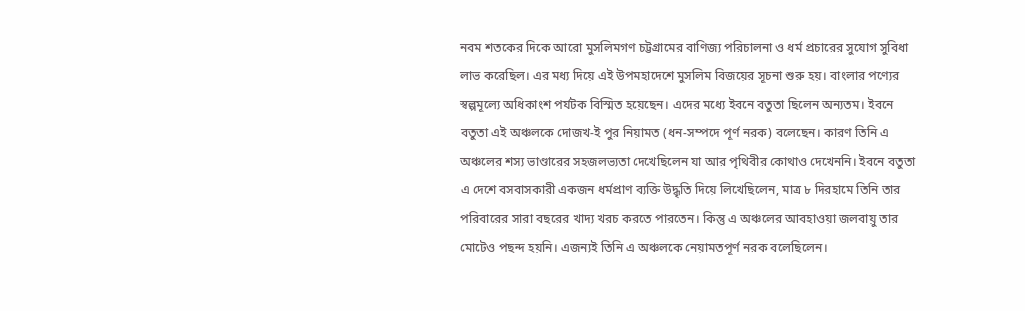নবম শতকের দিকে আরো মুসলিমগণ চট্টগ্রামের বাণিজ্য পরিচালনা ও ধর্ম প্রচারের সুযোগ সুবিধা লাভ করেছিল। এর মধ্য দিয়ে এই উপমহাদেশে মুসলিম বিজয়ের সূচনা শুরু হয়। বাংলার পণ্যের স্বল্পমূল্যে অধিকাংশ পর্যটক বিস্মিত হয়েছেন। এদের মধ্যে ইবনে বতুতা ছিলেন অন্যতম। ইবনে বতুতা এই অঞ্চলকে দোজখ-ই পুর নিয়ামত (ধন-সম্পদে পূর্ণ নরক) বলেছেন। কারণ তিনি এ অঞ্চলের শস্য ভাণ্ডারের সহজলভ্যতা দেখেছিলেন যা আর পৃথিবীর কোথাও দেখেননি। ইবনে বতুতা এ দেশে বসবাসকারী একজন ধর্মপ্রাণ ব্যক্তি উদ্ধৃতি দিয়ে লিখেছিলেন, মাত্র ৮ দিরহামে তিনি তার পরিবারের সারা বছরের খাদ্য খরচ করতে পারতেন। কিন্তু এ অঞ্চলের আবহাওয়া জলবায়ু তার মোটেও পছন্দ হয়নি। এজন্যই তিনি এ অঞ্চলকে নেয়ামতপূর্ণ নরক বলেছিলেন।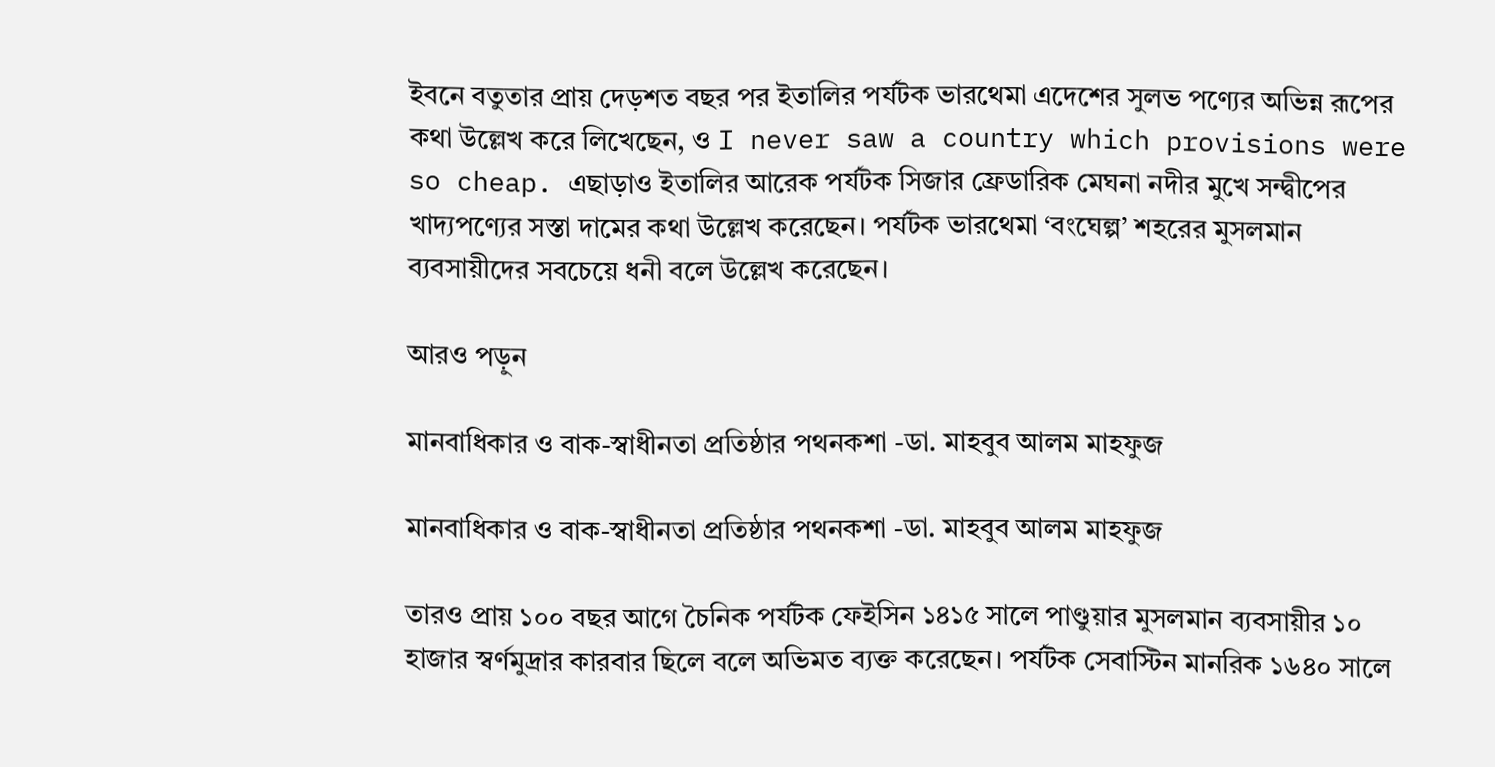ইবনে বতুতার প্রায় দেড়শত বছর পর ইতালির পর্যটক ভারথেমা এদেশের সুলভ পণ্যের অভিন্ন রূপের কথা উল্লেখ করে লিখেছেন, ও I never saw a country which provisions were so cheap. এছাড়াও ইতালির আরেক পর্যটক সিজার ফ্রেডারিক মেঘনা নদীর মুখে সন্দ্বীপের খাদ্যপণ্যের সস্তা দামের কথা উল্লেখ করেছেন। পর্যটক ভারথেমা ‘বংঘেল্প’ শহরের মুসলমান ব্যবসায়ীদের সবচেয়ে ধনী বলে উল্লেখ করেছেন।

আরও পড়ুন

মানবাধিকার ও বাক-স্বাধীনতা প্রতিষ্ঠার পথনকশা -ডা. মাহবুব আলম মাহফুজ

মানবাধিকার ও বাক-স্বাধীনতা প্রতিষ্ঠার পথনকশা -ডা. মাহবুব আলম মাহফুজ

তারও প্রায় ১০০ বছর আগে চৈনিক পর্যটক ফেইসিন ১৪১৫ সালে পাণ্ডুয়ার মুসলমান ব্যবসায়ীর ১০ হাজার স্বর্ণমুদ্রার কারবার ছিলে বলে অভিমত ব্যক্ত করেছেন। পর্যটক সেবাস্টিন মানরিক ১৬৪০ সালে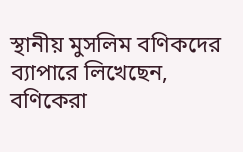স্থানীয় মুসলিম বণিকদের ব্যাপারে লিখেছেন, বণিকেরা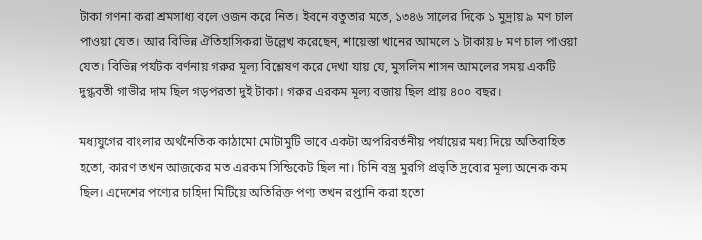টাকা গণনা করা শ্রমসাধ্য বলে ওজন করে নিত। ইবনে বতুতার মতে, ১৩৪৬ সালের দিকে ১ মুদ্রায় ৯ মণ চাল পাওয়া যেত। আর বিভিন্ন ঐতিহাসিকরা উল্লেখ করেছেন, শায়েস্তা খানের আমলে ১ টাকায় ৮ মণ চাল পাওয়া যেত। বিভিন্ন পর্যটক বর্ণনায় গরুর মূল্য বিশ্লেষণ করে দেখা যায় যে, মুসলিম শাসন আমলের সময় একটি দুগ্ধবতী গাভীর দাম ছিল গড়পরতা দুই টাকা। গরুর এরকম মূল্য বজায় ছিল প্রায় ৪০০ বছর।

মধ্যযুগের বাংলার অর্থনৈতিক কাঠামো মোটামুটি ভাবে একটা অপরিবর্তনীয় পর্যায়ের মধ্য দিয়ে অতিবাহিত হতো, কারণ তখন আজকের মত এরকম সিন্ডিকেট ছিল না। চিনি বস্ত্র মুরগি প্রভৃতি দ্রব্যের মূল্য অনেক কম ছিল। এদেশের পণ্যের চাহিদা মিটিয়ে অতিরিক্ত পণ্য তখন রপ্তানি করা হতো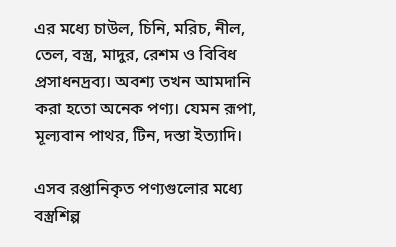এর মধ্যে চাউল, চিনি, মরিচ, নীল, তেল, বস্ত্র, মাদুর, রেশম ও বিবিধ প্রসাধনদ্রব্য। অবশ্য তখন আমদানি করা হতো অনেক পণ্য। যেমন রূপা, মূল্যবান পাথর, টিন, দস্তা ইত্যাদি।

এসব রপ্তানিকৃত পণ্যগুলোর মধ্যে বস্ত্রশিল্প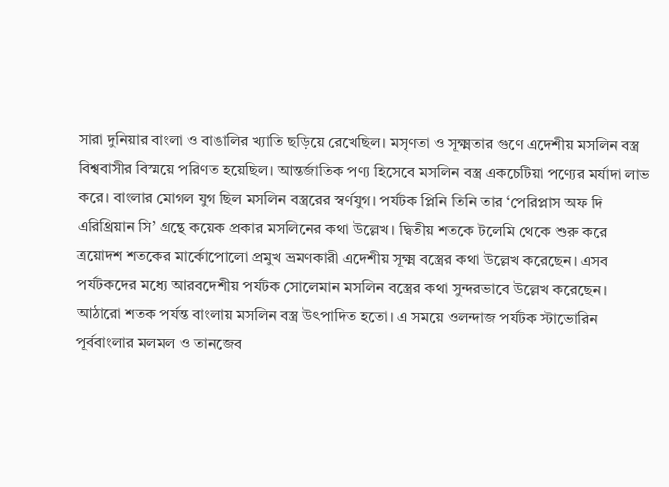সারা দুনিয়ার বাংলা ও বাঙালির খ্যাতি ছড়িয়ে রেখেছিল। মসৃণতা ও সূক্ষ্মতার গুণে এদেশীয় মসলিন বস্ত্র বিশ্ববাসীর বিস্ময়ে পরিণত হয়েছিল। আন্তর্জাতিক পণ্য হিসেবে মসলিন বস্ত্র একচেটিয়া পণ্যের মর্যাদা লাভ করে। বাংলার মোগল যুগ ছিল মসলিন বস্ত্ররের স্বর্ণযুগ। পর্যটক প্লিনি তিনি তার ‘পেরিপ্লাস অফ দি এরিথ্রিয়ান সি’ গ্রন্থে কয়েক প্রকার মসলিনের কথা উল্লেখ। দ্বিতীয় শতকে টলেমি থেকে শুরু করে ত্রয়োদশ শতকের মার্কোপোলো প্রমুখ ভ্রমণকারী এদেশীয় সূক্ষ্ম বস্ত্রের কথা উল্লেখ করেছেন। এসব পর্যটকদের মধ্যে আরবদেশীয় পর্যটক সোলেমান মসলিন বস্ত্রের কথা সুন্দরভাবে উল্লেখ করেছেন। আঠারো শতক পর্যন্ত বাংলায় মসলিন বস্ত্র উৎপাদিত হতো। এ সময়ে ওলন্দাজ পর্যটক স্টাভোরিন পূর্ববাংলার মলমল ও তানজেব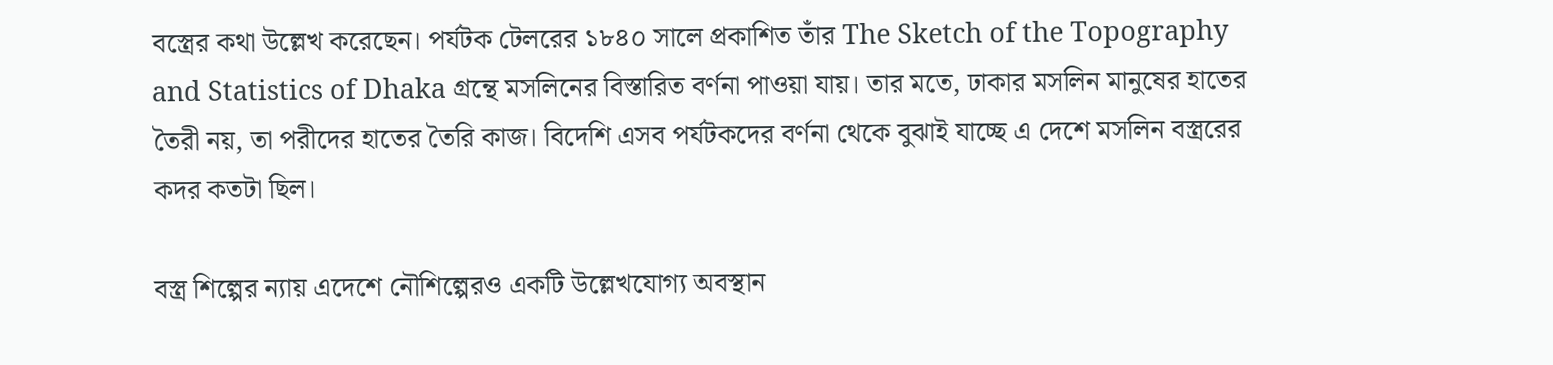বস্ত্রের কথা উল্লেখ করেছেন। পর্যটক টেলরের ১৮৪০ সালে প্রকাশিত তাঁর The Sketch of the Topography and Statistics of Dhaka গ্রন্থে মসলিনের বিস্তারিত বর্ণনা পাওয়া যায়। তার মতে, ঢাকার মসলিন মানুষের হাতের তৈরী নয়, তা পরীদের হাতের তৈরি কাজ। বিদেশি এসব পর্যটকদের বর্ণনা থেকে বুঝাই যাচ্ছে এ দেশে মসলিন বস্ত্ররের কদর কতটা ছিল।

বস্ত্র শিল্পের ন্যায় এদেশে নৌশিল্পেরও একটি উল্লেখযোগ্য অবস্থান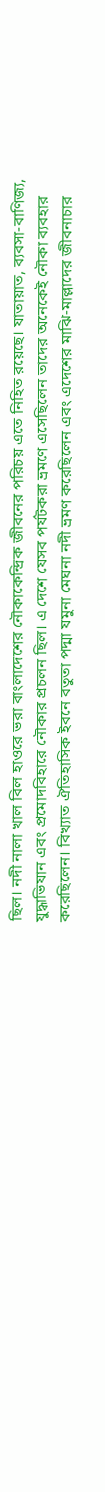ছিল। নদী নালা খাল বিল হাওরে ভরা বাংলাদেশের নৌকাকেন্দ্রিক জীবনের পরিচয় এতে নিহিত রয়েছে। যাতায়াত, ব্যবসা-বাণিজ্য, যুদ্ধাভিযান এবং প্রমোদবিহারে নৌকার প্রচলন ছিল। এ দেশে যেসব পর্যটকরা ভ্রমণে এসেছিলেন তাদের অনেকেই নৌকা ব্যবহার করেছিলেন। বিখ্যাত ঐতিহাসিক ইবনে বতুতা পদ্মা যমুনা মেঘনা নদী ভ্রমণ করেছিলেন এবং এদেশের মাঝি-মাল্লাদের জীবনাচার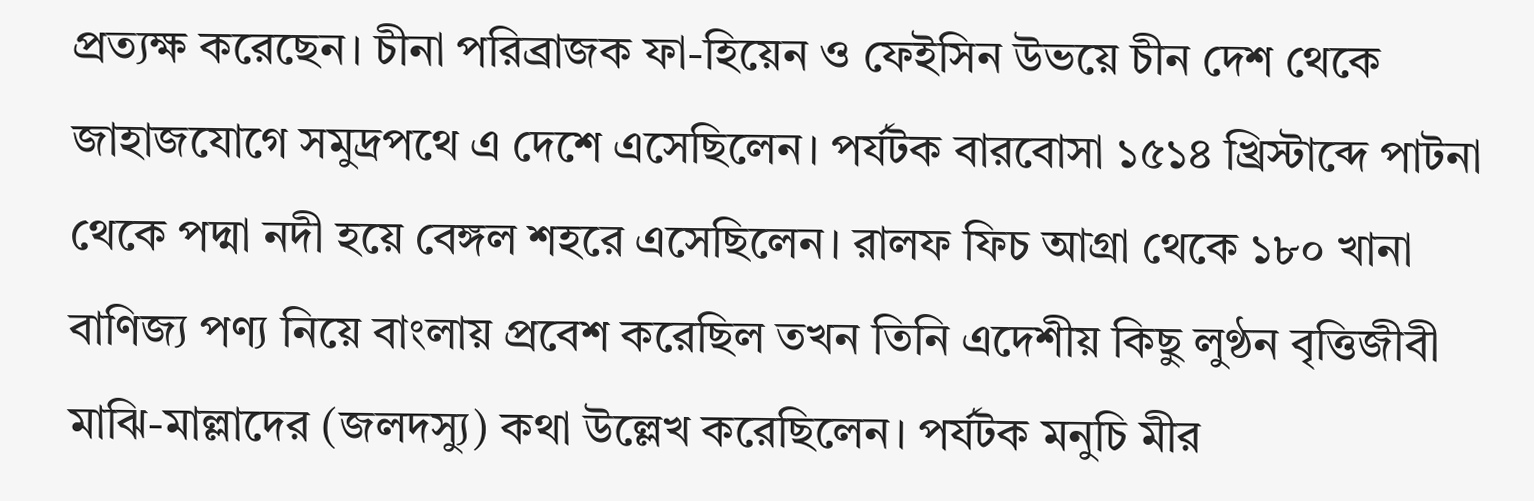প্রত্যক্ষ করেছেন। চীনা পরিব্রাজক ফা-হিয়েন ও ফেইসিন উভয়ে চীন দেশ থেকে জাহাজযোগে সমুদ্রপথে এ দেশে এসেছিলেন। পর্যটক বারবোসা ১৫১৪ খ্রিস্টাব্দে পাটনা থেকে পদ্মা নদী হয়ে বেঙ্গল শহরে এসেছিলেন। রালফ ফিচ আগ্রা থেকে ১৮০ খানা বাণিজ্য পণ্য নিয়ে বাংলায় প্রবেশ করেছিল তখন তিনি এদেশীয় কিছু লুণ্ঠন বৃত্তিজীবী মাঝি-মাল্লাদের (জলদস্যু) কথা উল্লেখ করেছিলেন। পর্যটক মনুচি মীর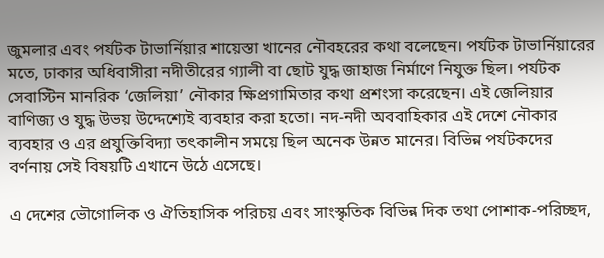জুমলার এবং পর্যটক টাভার্নিয়ার শায়েস্তা খানের নৌবহরের কথা বলেছেন। পর্যটক টাভার্নিয়ারের মতে, ঢাকার অধিবাসীরা নদীতীরের গ্যালী বা ছোট যুদ্ধ জাহাজ নির্মাণে নিযুক্ত ছিল। পর্যটক সেবাস্টিন মানরিক ‘জেলিয়া’ নৌকার ক্ষিপ্রগামিতার কথা প্রশংসা করেছেন। এই জেলিয়ার বাণিজ্য ও যুদ্ধ উভয় উদ্দেশ্যেই ব্যবহার করা হতো। নদ-নদী অববাহিকার এই দেশে নৌকার ব্যবহার ও এর প্রযুক্তিবিদ্যা তৎকালীন সময়ে ছিল অনেক উন্নত মানের। বিভিন্ন পর্যটকদের বর্ণনায় সেই বিষয়টি এখানে উঠে এসেছে।

এ দেশের ভৌগোলিক ও ঐতিহাসিক পরিচয় এবং সাংস্কৃতিক বিভিন্ন দিক তথা পোশাক-পরিচ্ছদ,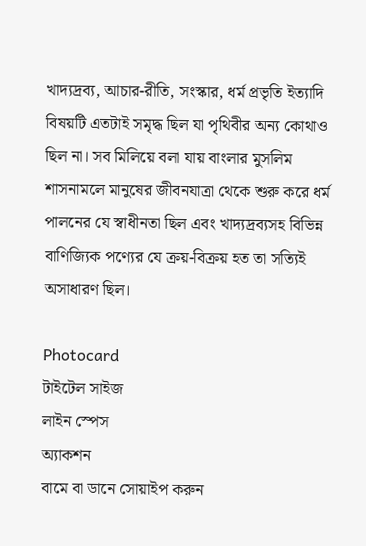খাদ্যদ্রব্য, আচার-রীতি, সংস্কার, ধর্ম প্রভৃতি ইত্যাদি বিষয়টি এতটাই সমৃদ্ধ ছিল যা পৃথিবীর অন্য কোথাও ছিল না। সব মিলিয়ে বলা যায় বাংলার মুসলিম শাসনামলে মানুষের জীবনযাত্রা থেকে শুরু করে ধর্ম পালনের যে স্বাধীনতা ছিল এবং খাদ্যদ্রব্যসহ বিভিন্ন বাণিজ্যিক পণ্যের যে ক্রয়-বিক্রয় হত তা সত্যিই অসাধারণ ছিল।

Photocard
টাইটেল সাইজ
লাইন স্পেস
অ্যাকশন
বামে বা ডানে সোয়াইপ করুন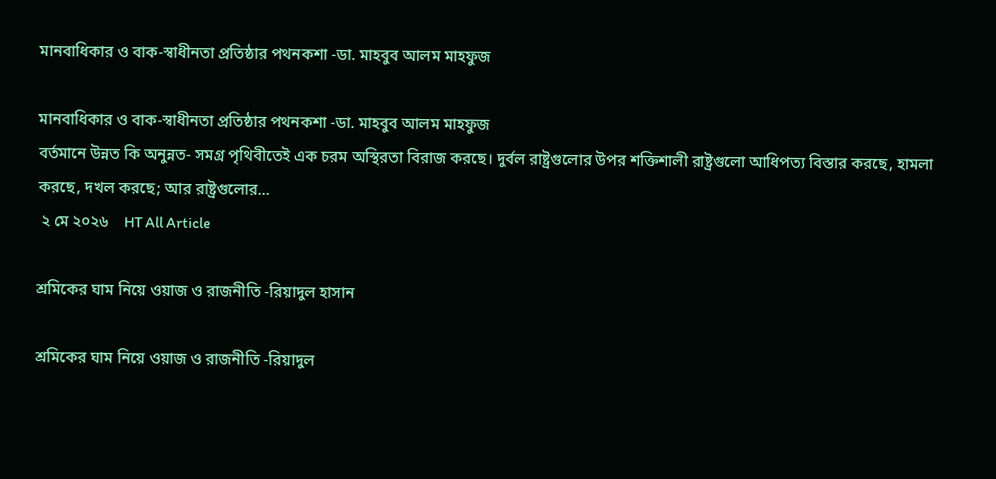মানবাধিকার ও বাক-স্বাধীনতা প্রতিষ্ঠার পথনকশা -ডা. মাহবুব আলম মাহফুজ

মানবাধিকার ও বাক-স্বাধীনতা প্রতিষ্ঠার পথনকশা -ডা. মাহবুব আলম মাহফুজ
বর্তমানে উন্নত কি অনুন্নত- সমগ্র পৃথিবীতেই এক চরম অস্থিরতা বিরাজ করছে। দুর্বল রাষ্ট্রগুলোর উপর শক্তিশালী রাষ্ট্রগুলো আধিপত্য বিস্তার করছে, হামলা করছে, দখল করছে; আর রাষ্ট্রগুলোর…
 ২ মে ২০২৬    HT All Article

শ্রমিকের ঘাম নিয়ে ওয়াজ ও রাজনীতি -রিয়াদুল হাসান

শ্রমিকের ঘাম নিয়ে ওয়াজ ও রাজনীতি -রিয়াদুল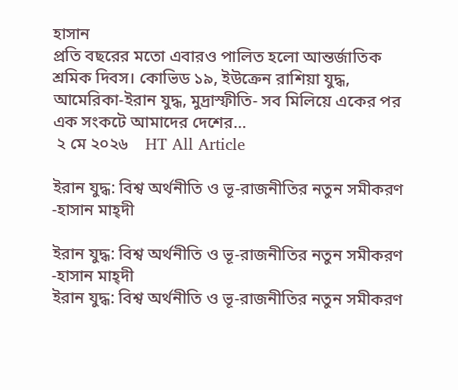হাসান
প্রতি বছরের মতো এবারও পালিত হলো আন্তর্জাতিক শ্রমিক দিবস। কোভিড ১৯, ইউক্রেন রাশিয়া যুদ্ধ, আমেরিকা-ইরান যুদ্ধ, মুদ্রাস্ফীতি- সব মিলিয়ে একের পর এক সংকটে আমাদের দেশের…
 ২ মে ২০২৬    HT All Article

ইরান যুদ্ধ: বিশ্ব অর্থনীতি ও ভূ-রাজনীতির নতুন সমীকরণ -হাসান মাহ্দী

ইরান যুদ্ধ: বিশ্ব অর্থনীতি ও ভূ-রাজনীতির নতুন সমীকরণ -হাসান মাহ্দী
ইরান যুদ্ধ: বিশ্ব অর্থনীতি ও ভূ-রাজনীতির নতুন সমীকরণ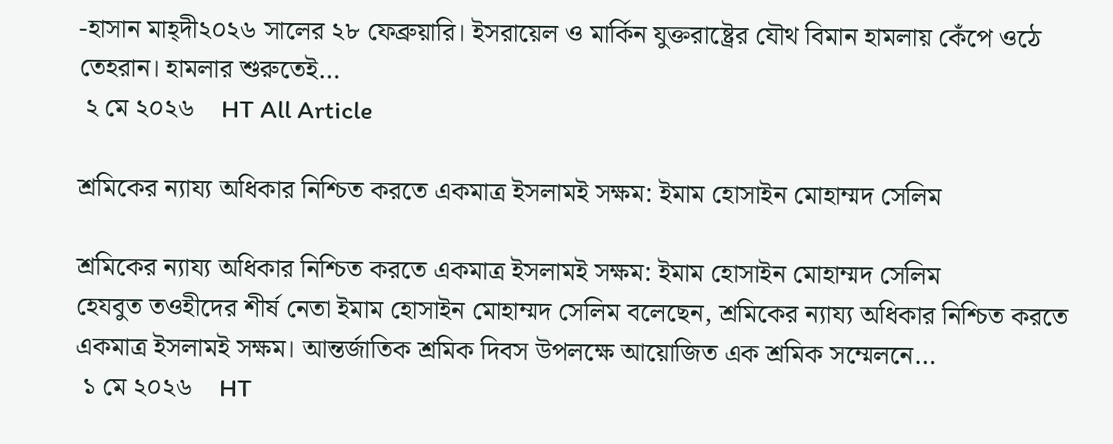-হাসান মাহ্দী২০২৬ সালের ২৮ ফেব্রুয়ারি। ইসরায়েল ও মার্কিন যুক্তরাষ্ট্রের যৌথ বিমান হামলায় কেঁপে ওঠে তেহরান। হামলার শুরুতেই…
 ২ মে ২০২৬    HT All Article

শ্রমিকের ন্যায্য অধিকার নিশ্চিত করতে একমাত্র ইসলামই সক্ষম: ইমাম হোসাইন মোহাম্মদ সেলিম

শ্রমিকের ন্যায্য অধিকার নিশ্চিত করতে একমাত্র ইসলামই সক্ষম: ইমাম হোসাইন মোহাম্মদ সেলিম
হেযবুত তওহীদের শীর্ষ নেতা ইমাম হোসাইন মোহাম্মদ সেলিম বলেছেন, শ্রমিকের ন্যায্য অধিকার নিশ্চিত করতে একমাত্র ইসলামই সক্ষম। আন্তর্জাতিক শ্রমিক দিবস উপলক্ষে আয়োজিত এক শ্রমিক সম্মেলনে…
 ১ মে ২০২৬    HT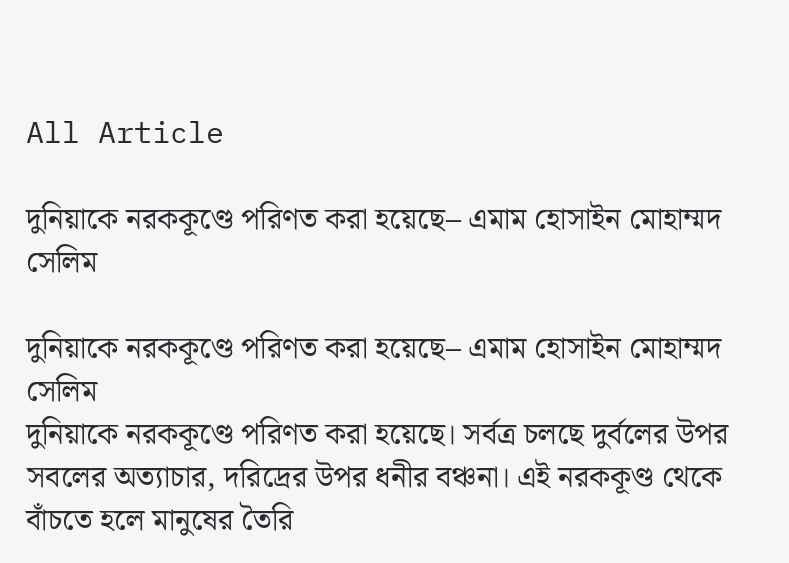All Article

দুনিয়াকে নরককূণ্ডে পরিণত করা হয়েছে– এমাম হোসাইন মোহাম্মদ সেলিম

দুনিয়াকে নরককূণ্ডে পরিণত করা হয়েছে– এমাম হোসাইন মোহাম্মদ সেলিম
দুনিয়াকে নরককূণ্ডে পরিণত করা হয়েছে। সর্বত্র চলছে দুর্বলের উপর সবলের অত্যাচার, দরিদ্রের উপর ধনীর বঞ্চনা। এই নরককূণ্ড থেকে বাঁচতে হলে মানুষের তৈরি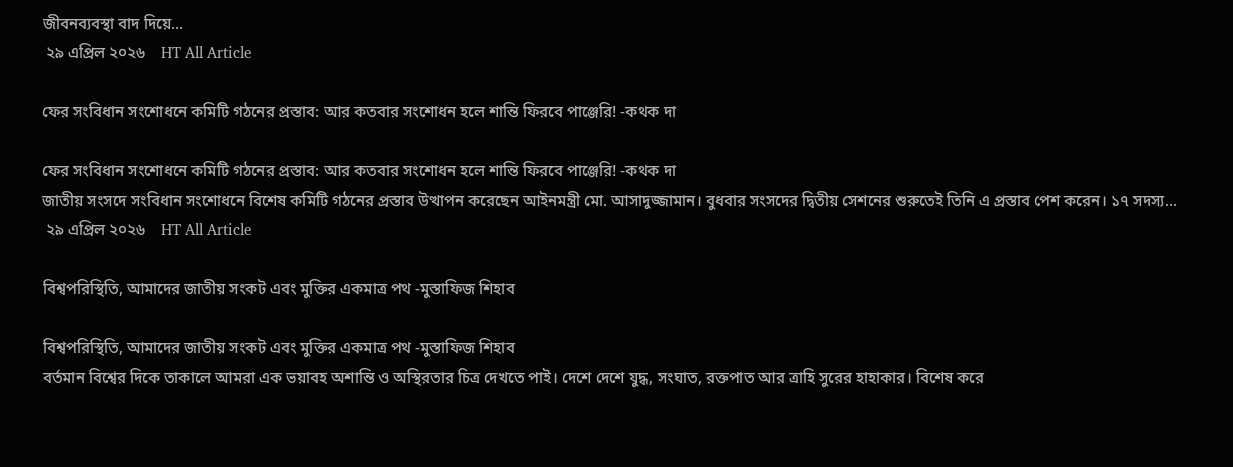জীবনব্যবস্থা বাদ দিয়ে…
 ২৯ এপ্রিল ২০২৬    HT All Article

ফের সংবিধান সংশোধনে কমিটি গঠনের প্রস্তাব: আর কতবার সংশোধন হলে শান্তি ফিরবে পাঞ্জেরি! -কথক দা

ফের সংবিধান সংশোধনে কমিটি গঠনের প্রস্তাব: আর কতবার সংশোধন হলে শান্তি ফিরবে পাঞ্জেরি! -কথক দা
জাতীয় সংসদে সংবিধান সংশোধনে বিশেষ কমিটি গঠনের প্রস্তাব উত্থাপন করেছেন আইনমন্ত্রী মো. আসাদুজ্জামান। বুধবার সংসদের দ্বিতীয় সেশনের শুরুতেই তিনি এ প্রস্তাব পেশ করেন। ১৭ সদস্য…
 ২৯ এপ্রিল ২০২৬    HT All Article

বিশ্বপরিস্থিতি, আমাদের জাতীয় সংকট এবং মুক্তির একমাত্র পথ -মুস্তাফিজ শিহাব

বিশ্বপরিস্থিতি, আমাদের জাতীয় সংকট এবং মুক্তির একমাত্র পথ -মুস্তাফিজ শিহাব
বর্তমান বিশ্বের দিকে তাকালে আমরা এক ভয়াবহ অশান্তি ও অস্থিরতার চিত্র দেখতে পাই। দেশে দেশে যুদ্ধ, সংঘাত, রক্তপাত আর ত্রাহি সুরের হাহাকার। বিশেষ করে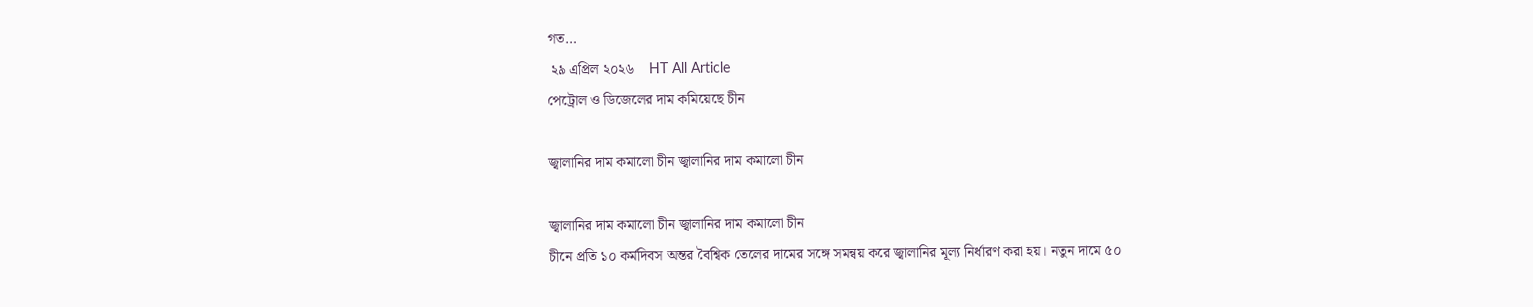গত…
 ২৯ এপ্রিল ২০২৬    HT All Article
পেট্রোল ও ডিজেলের দাম কমিয়েছে চীন

জ্বালানির দাম কমালো চীন জ্বালানির দাম কমালো চীন

জ্বালানির দাম কমালো চীন জ্বালানির দাম কমালো চীন
চীনে প্রতি ১০ কর্মদিবস অন্তর বৈশ্বিক তেলের দামের সঙ্গে সমন্বয় করে জ্বালানির মূল্য নির্ধারণ করা হয়। নতুন দামে ৫০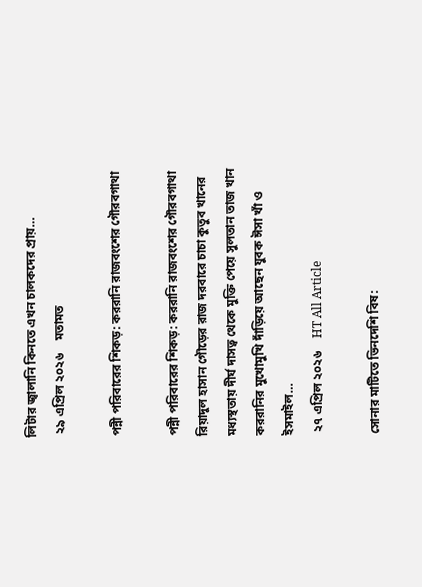লিটার জ্বালানি কিনতে এখন চালকদের প্রায়…
 ২৯ এপ্রিল ২০২৬    মতামত

পন্নী পরিবারের শিকড়: কররানি রাজবংশের গৌরবগাথা

পন্নী পরিবারের শিকড়: কররানি রাজবংশের গৌরবগাথা
রিয়াদুল হাসান গৌড়ের রাজ দরবারে চাচা কুতুব খানের মধ্যস্থতায় দীর্ঘ দাসত্ব থেকে মুক্তি পেয়ে সুলতান তাজ খান কররানির মুখোমুখি দাঁড়িয়ে আছেন যুবক ঈসা খাঁ ও ইসমাইল…
 ২৭ এপ্রিল ২০২৬    HT All Article

সোনার মাটিতে ভিনদেশি বিষ: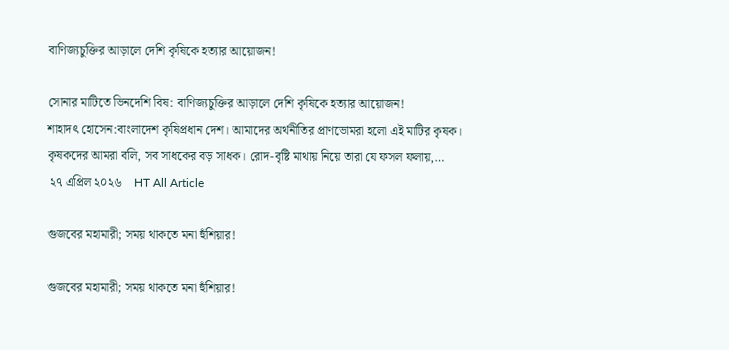বাণিজ্যচুক্তির আড়ালে দেশি কৃষিকে হত্যার আয়োজন!

সোনার মাটিতে ভিনদেশি বিষ: বাণিজ্যচুক্তির আড়ালে দেশি কৃষিকে হত্যার আয়োজন!
শাহাদৎ হোসেন:বাংলাদেশ কৃষিপ্রধান দেশ। আমাদের অর্থনীতির প্রাণভোমরা হলো এই মাটির কৃষক। কৃষকদের আমরা বলি, সব সাধকের বড় সাধক। রোদ-বৃষ্টি মাথায় নিয়ে তারা যে ফসল ফলায়,…
 ২৭ এপ্রিল ২০২৬    HT All Article

গুজবের মহামারী; সময় থাকতে মনা হুঁশিয়ার!

গুজবের মহামারী; সময় থাকতে মনা হুঁশিয়ার!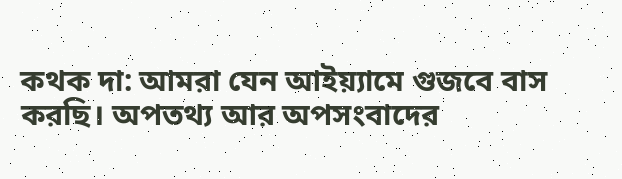কথক দা: আমরা যেন আইয়্যামে গুজবে বাস করছি। অপতথ্য আর অপসংবাদের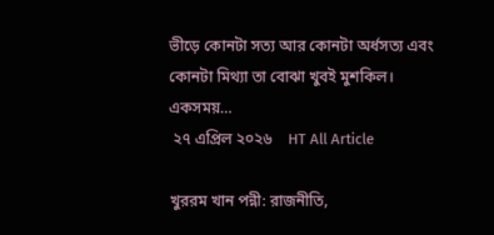ভীড়ে কোনটা সত্য আর কোনটা অর্ধসত্য এবং কোনটা মিথ্যা তা বোঝা খুবই মুশকিল। একসময়…
 ২৭ এপ্রিল ২০২৬    HT All Article

খুররম খান পন্নী: রাজনীতি,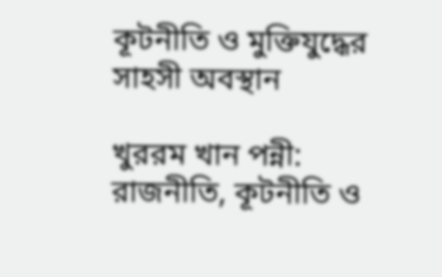কূটনীতি ও মুক্তিযুদ্ধের সাহসী অবস্থান

খুররম খান পন্নী: রাজনীতি, কূটনীতি ও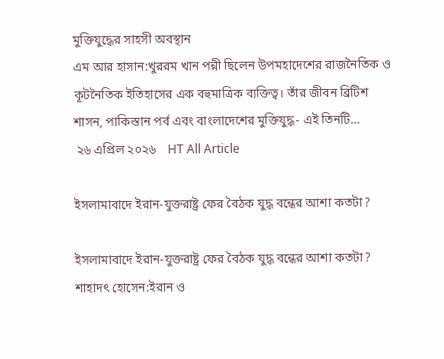মুক্তিযুদ্ধের সাহসী অবস্থান
এম আর হাসান:খুররম খান পন্নী ছিলেন উপমহাদেশের রাজনৈতিক ও কূটনৈতিক ইতিহাসের এক বহুমাত্রিক ব্যক্তিত্ব। তাঁর জীবন ব্রিটিশ শাসন, পাকিস্তান পর্ব এবং বাংলাদেশের মুক্তিযুদ্ধ- এই তিনটি…
 ২৬ এপ্রিল ২০২৬    HT All Article

ইসলামাবাদে ইরান-যুক্তরাষ্ট্র ফের বৈঠক যুদ্ধ বন্ধের আশা কতটা?

ইসলামাবাদে ইরান-যুক্তরাষ্ট্র ফের বৈঠক যুদ্ধ বন্ধের আশা কতটা?
শাহাদৎ হোসেন:ইরান ও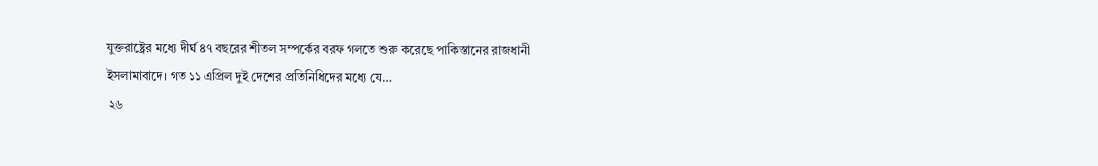যুক্তরাষ্ট্রের মধ্যে দীর্ঘ ৪৭ বছরের শীতল সম্পর্কের বরফ গলতে শুরু করেছে পাকিস্তানের রাজধানী ইসলামাবাদে। গত ১১ এপ্রিল দুই দেশের প্রতিনিধিদের মধ্যে যে…
 ২৬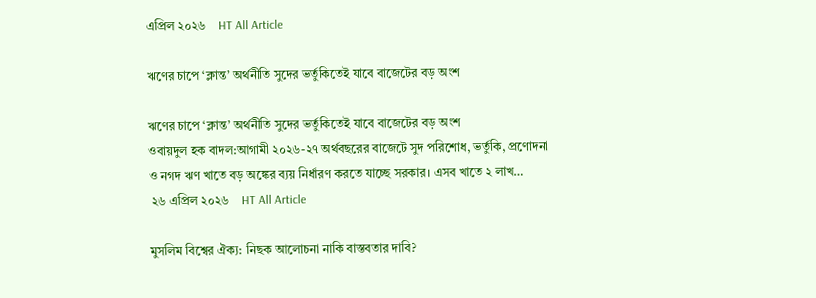এপ্রিল ২০২৬    HT All Article

ঋণের চাপে ‘ক্লান্ত’ অর্থনীতি সুদের ভর্তুকিতেই যাবে বাজেটের বড় অংশ

ঋণের চাপে ‘ক্লান্ত’ অর্থনীতি সুদের ভর্তুকিতেই যাবে বাজেটের বড় অংশ
ওবায়দুল হক বাদল:আগামী ২০২৬-২৭ অর্থবছরের বাজেটে সুদ পরিশোধ, ভর্তুকি, প্রণোদনা ও নগদ ঋণ খাতে বড় অঙ্কের ব্যয় নির্ধারণ করতে যাচ্ছে সরকার। এসব খাতে ২ লাখ…
 ২৬ এপ্রিল ২০২৬    HT All Article

মুসলিম বিশ্বের ঐক্য: নিছক আলোচনা নাকি বাস্তবতার দাবি?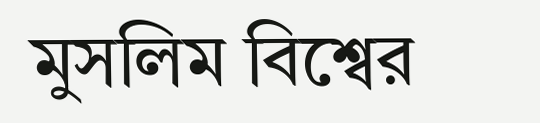মুসলিম বিশ্বের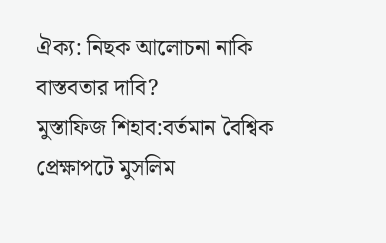ঐক্য: নিছক আলোচনা নাকি বাস্তবতার দাবি?
মুস্তাফিজ শিহাব:বর্তমান বৈশ্বিক প্রেক্ষাপটে মুসলিম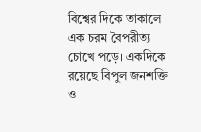বিশ্বের দিকে তাকালে এক চরম বৈপরীত্য চোখে পড়ে। একদিকে রয়েছে বিপুল জনশক্তি ও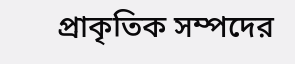প্রাকৃতিক সম্পদের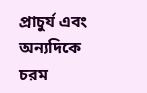প্রাচুর্য এবং অন্যদিকে চরম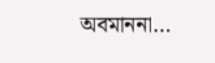অবমাননা…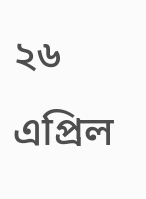২৬ এপ্রিল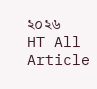২০২৬    HT All Article